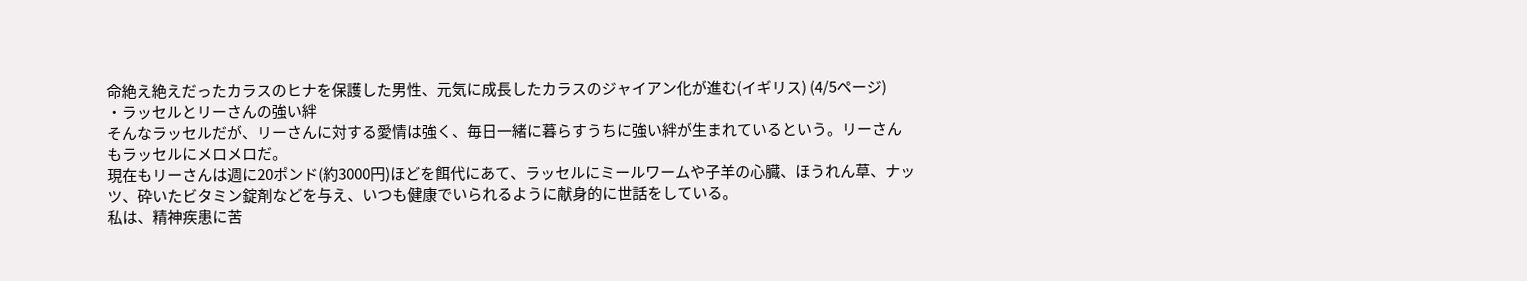命絶え絶えだったカラスのヒナを保護した男性、元気に成長したカラスのジャイアン化が進む(イギリス) (4/5ページ)
・ラッセルとリーさんの強い絆
そんなラッセルだが、リーさんに対する愛情は強く、毎日一緒に暮らすうちに強い絆が生まれているという。リーさんもラッセルにメロメロだ。
現在もリーさんは週に20ポンド(約3000円)ほどを餌代にあて、ラッセルにミールワームや子羊の心臓、ほうれん草、ナッツ、砕いたビタミン錠剤などを与え、いつも健康でいられるように献身的に世話をしている。
私は、精神疾患に苦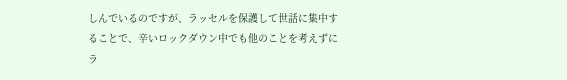しんでいるのですが、ラッセルを保護して世話に集中することで、辛いロックダウン中でも他のことを考えずにラ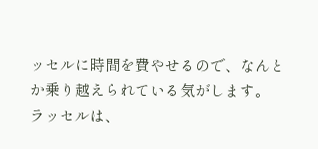ッセルに時間を費やせるので、なんとか乗り越えられている気がします。
ラッセルは、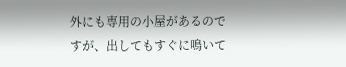外にも専用の小屋があるのですが、出してもすぐに鳴いて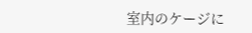室内のケージに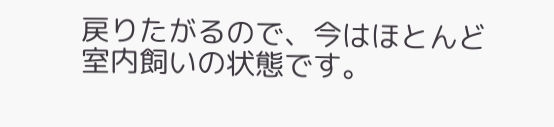戻りたがるので、今はほとんど室内飼いの状態です。